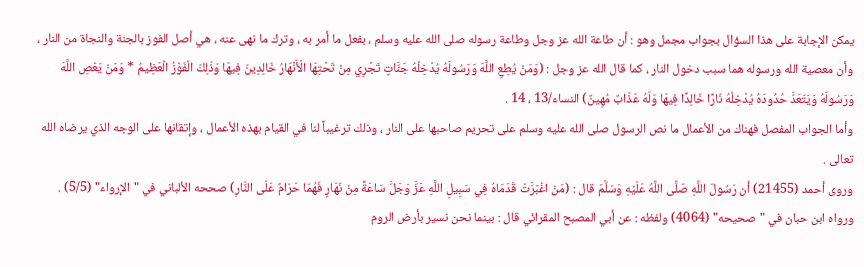يمكن الإجابة على هذا السؤال بجواب مجمل وهو : أن طاعة الله عز وجل وطاعة رسوله صلى الله عليه وسلم ، بفعل ما أمر به ، وترك ما نهى عنه ، هي أصل الفوز بالجنة والنجاة من النار ، وأن معصية الله ورسوله هما سبب دخول النار ، كما قال الله عز وجل : (وَمَنْ يُطِعِ اللَّهَ وَرَسُولَهُ يُدْخِلْهُ جَنَّاتٍ تَجْرِي مِنْ تَحْتِهَا الْأَنْهَارُ خَالِدِينَ فِيهَا وَذَلِكَ الْفَوْزُ الْعَظِيمُ * وَمَنْ يَعْصِ اللَّهَ وَرَسُولَهُ وَيَتَعَدَّ حُدُودَهُ يُدْخِلْهُ نَارًا خَالِدًا فِيهَا وَلَهُ عَذَابٌ مُهِينٌ) النساء/13 ، 14 .
وأما الجواب المفصل فهناك من الأعمال ما نص الرسول صلى الله عليه وسلم على تحريم صاحبها على النار ، وذلك ترغيباً لنا في القيام بهذه الأعمال ، وإتقانها على الوجه الذي يرضاه الله تعالى .
وروى أحمد (21455) أن رَسُولَ اللَّهِ صَلَّى اللَّهُ عَلَيْهِ وَسَلَّمَ قال : (مَنْ اغْبَرَّتْ قَدَمَاهُ فِي سَبِيلِ اللَّهِ عَزَّ وَجَلَّ سَاعَةً مِنْ نَهَارٍ فَهُمَا حَرَامٌ عَلَى النَّارِ) صححه الألباني في "الإرواء" (5/5) .
ورواه ابن حبان في "صحيحه" (4064) ولفظه : عن أبي المصبح المقرائي قال : بينما نحن نسير بأرض الروم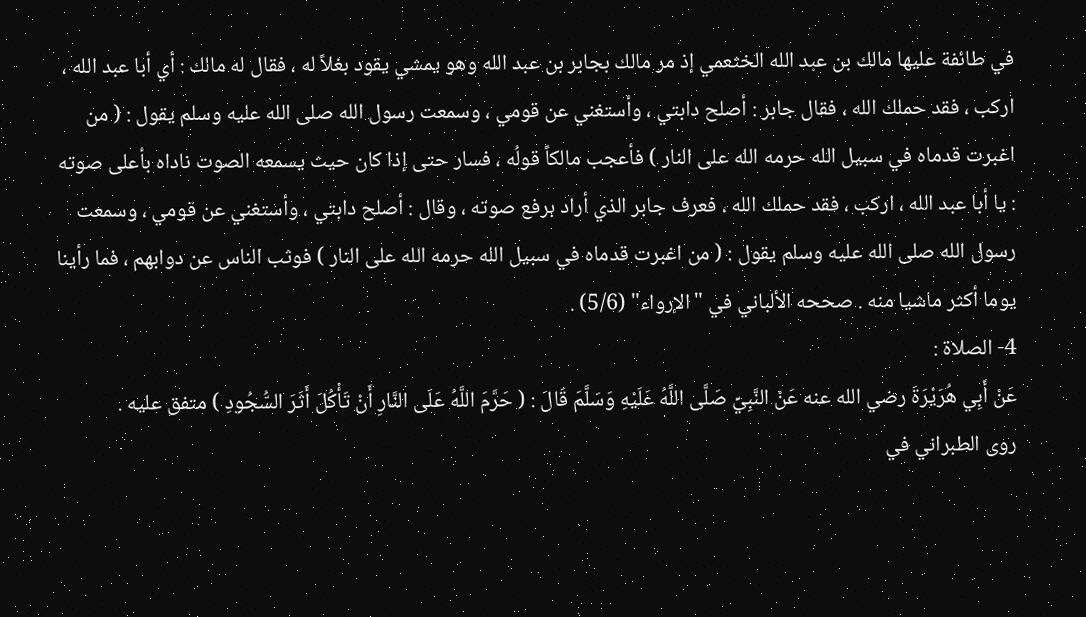في طائفة عليها مالك بن عبد الله الخثعمي إذ مر مالك بجابر بن عبد الله وهو يمشي يقود بغلاً له ، فقال له مالك : أي أبا عبد الله ، اركب ، فقد حملك الله ، فقال جابر : أصلح دابتي ، وأستغني عن قومي ، وسمعت رسول الله صلى الله عليه وسلم يقول : ( من اغبرت قدماه في سبيل الله حرمه الله على النار ) فأعجب مالكاً قولُه ، فسار حتى إذا كان حيث يسمعه الصوت ناداه بأعلى صوته : يا أبا عبد الله ، اركب ، فقد حملك الله ، فعرف جابر الذي أراد برفع صوته ، وقال : أصلح دابتي ، وأستغني عن قومي ، وسمعت رسول الله صلى الله عليه وسلم يقول : ( من اغبرت قدماه في سبيل الله حرمه الله على النار ) فوثب الناس عن دوابهم ، فما رأينا يوما أكثر ماشيا منه . صححه الألباني في "الإرواء" (5/6) .
4- الصلاة :
عَنْ أَبِي هُرَيْرَةَ رضي الله عنه عَنْ النَّبِيِّ صَلَّى اللَّهُ عَلَيْهِ وَسَلَّمَ قَالَ : ( حَرَّمَ اللَّهُ عَلَى النَّارِ أَنْ تَأْكُلَ أَثَرَ السُّجُودِ ) متفق عليه .
روى الطبراني في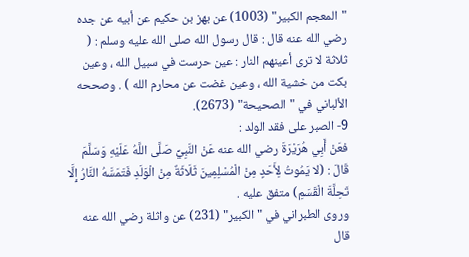"المعجم الكبير" (1003) عن بهز بن حكيم عن أبيه عن جده رضي الله عنه قال : قال رسول الله صلى الله عليه وسلم : ( ثلاثة لا ترى أعينهم النار : عين حرست في سبيل الله ، وعين بكت من خشية الله ، وعين غضت عن محارم الله ) . وصححه الألباني في "الصحيحة" (2673).
9- الصبر على فقد الولد :
فعَنْ أَبِي هُرَيْرَةَ رضي الله عنه عَنْ النَّبِيِّ صَلَّى اللَّهُ عَلَيْهِ وَسَلَّمَ قَالَ : (لا يَمُوتُ لِأَحَدٍ مِنْ الْمُسْلِمِينَ ثَلَاثَةٌ مِنْ الْوَلَدِ فَتَمَسَّهُ النَّارُ إِلَّا تَحِلَّةَ الْقَسَمِ) متفق عليه .
وروى الطبراني في "الكبير" (231) عن واثلة رضي الله عنه قال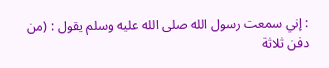: إني سمعت رسول الله صلى الله عليه وسلم يقول : (من دفن ثلاثة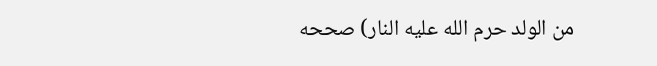من الولد حرم الله عليه النار) صححه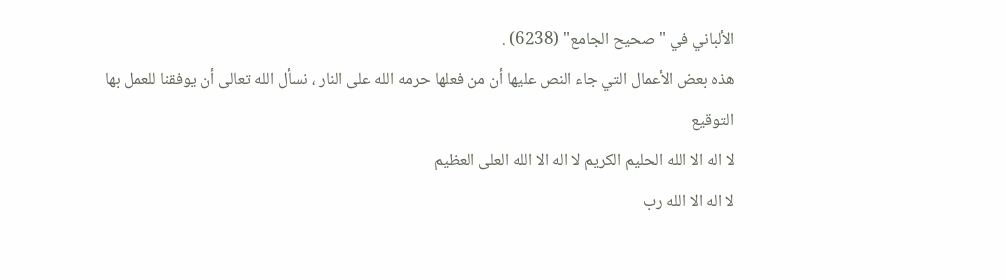الألباني في "صحيح الجامع" (6238) .
هذه بعض الأعمال التي جاء النص عليها أن من فعلها حرمه الله على النار ، نسأل الله تعالى أن يوفقنا للعمل بها
التوقيع
لا اله الا الله الحليم الكريم لا اله الا الله العلى العظيم
لا اله الا الله رب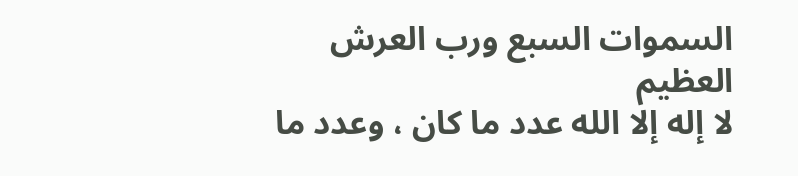السموات السبع ورب العرش العظيم
لا إله إلا الله عدد ما كان ، وعدد ما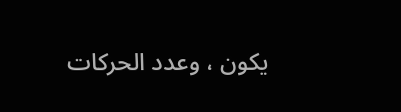يكون ، وعدد الحركات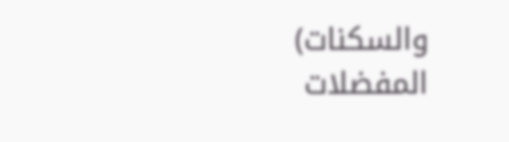والسكنات)
المفضلات